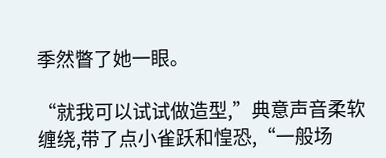季然瞥了她一眼。

“就我可以试试做造型,”典意声音柔软缠绕,带了点小雀跃和惶恐,“一般场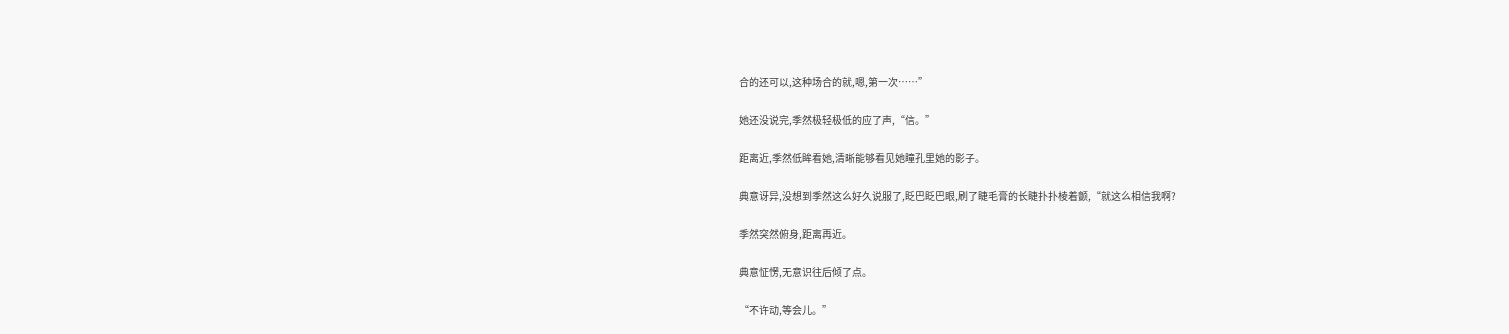合的还可以,这种场合的就,嗯,第一次……”

她还没说完,季然极轻极低的应了声,“信。”

距离近,季然低眸看她,清晰能够看见她瞳孔里她的影子。

典意讶异,没想到季然这么好久说服了,眨巴眨巴眼,刷了睫毛膏的长睫扑扑棱着颤,“就这么相信我啊?

季然突然俯身,距离再近。

典意怔愣,无意识往后倾了点。

“不许动,等会儿。”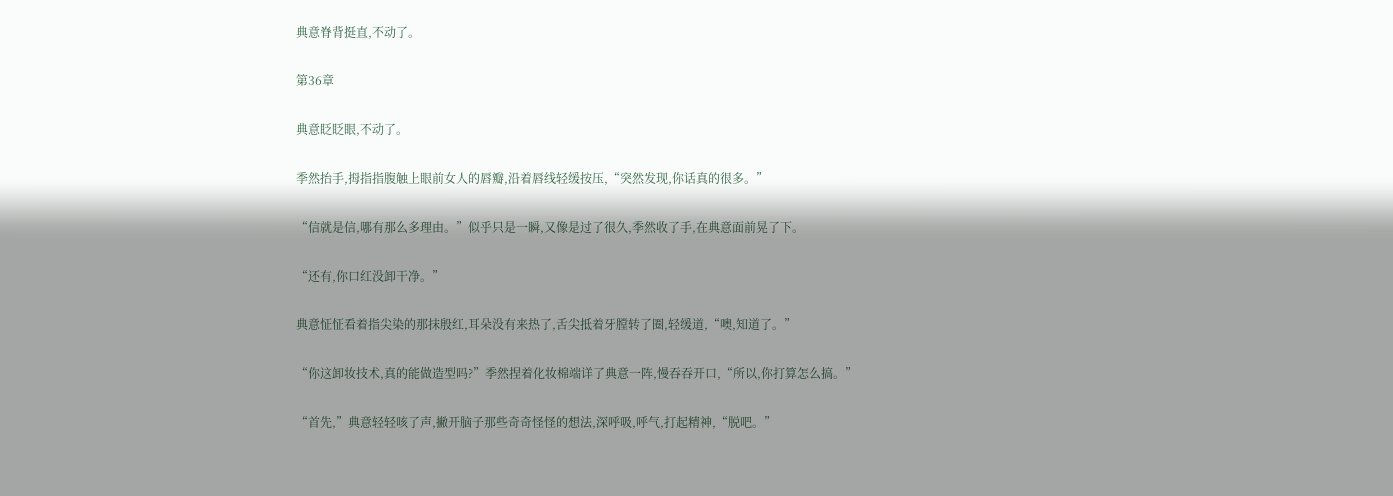典意脊背挺直,不动了。

第36章

典意眨眨眼,不动了。

季然抬手,拇指指腹触上眼前女人的唇瓣,沿着唇线轻缓按压,“突然发现,你话真的很多。”

“信就是信,哪有那么多理由。”似乎只是一瞬,又像是过了很久,季然收了手,在典意面前晃了下。

“还有,你口红没卸干净。”

典意怔怔看着指尖染的那抹殷红,耳朵没有来热了,舌尖抵着牙膛转了圈,轻缓道,“噢,知道了。”

“你这卸妆技术,真的能做造型吗?”季然捏着化妆棉端详了典意一阵,慢吞吞开口,“所以,你打算怎么搞。”

“首先,”典意轻轻咳了声,撇开脑子那些奇奇怪怪的想法,深呼吸,呼气,打起精神,“脱吧。”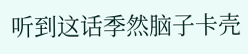听到这话季然脑子卡壳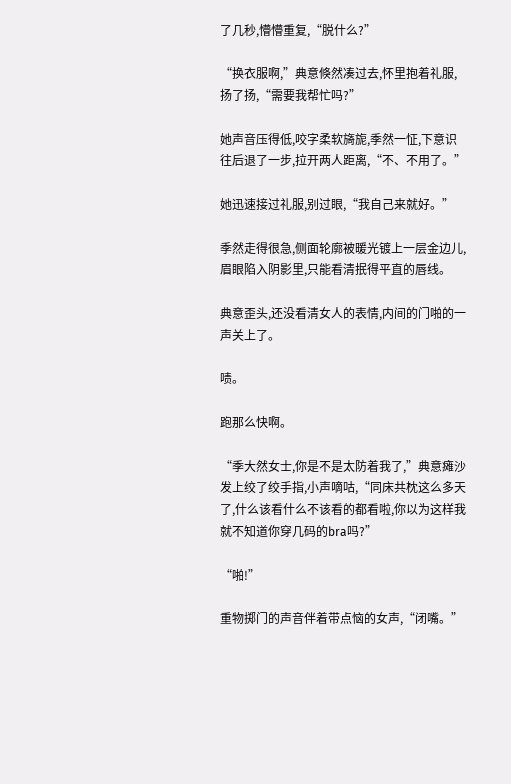了几秒,懵懵重复,“脱什么?”

“换衣服啊,”典意倏然凑过去,怀里抱着礼服,扬了扬,“需要我帮忙吗?”

她声音压得低,咬字柔软旖旎,季然一怔,下意识往后退了一步,拉开两人距离,“不、不用了。”

她迅速接过礼服,别过眼,“我自己来就好。”

季然走得很急,侧面轮廓被暖光镀上一层金边儿,眉眼陷入阴影里,只能看清抿得平直的唇线。

典意歪头,还没看清女人的表情,内间的门啪的一声关上了。

啧。

跑那么快啊。

“季大然女士,你是不是太防着我了,”典意瘫沙发上绞了绞手指,小声嘀咕,“同床共枕这么多天了,什么该看什么不该看的都看啦,你以为这样我就不知道你穿几码的bra吗?”

“啪!”

重物掷门的声音伴着带点恼的女声,“闭嘴。”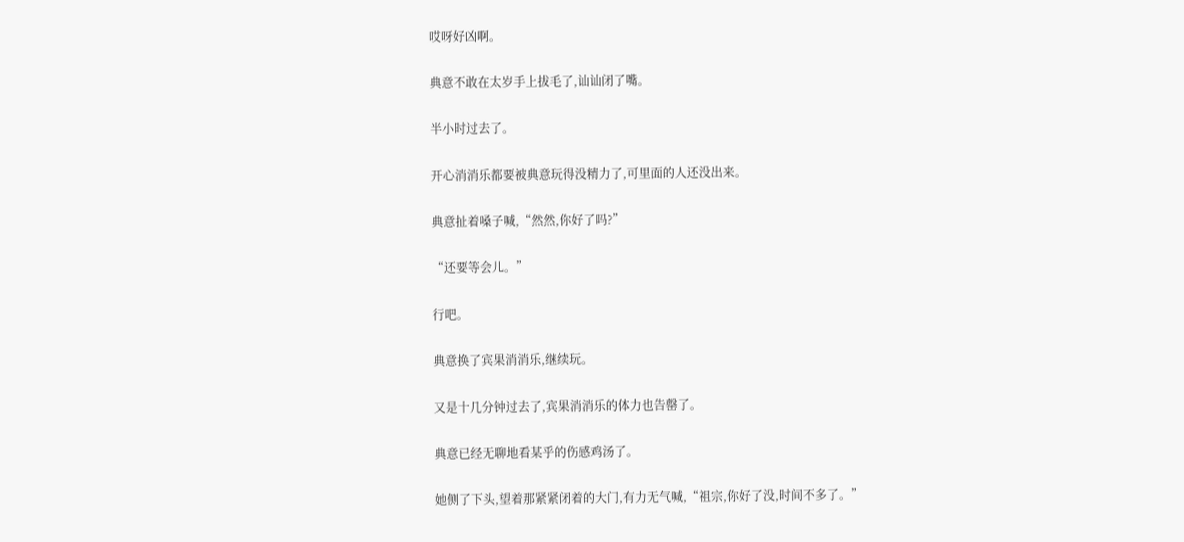哎呀好凶啊。

典意不敢在太岁手上拔毛了,讪讪闭了嘴。

半小时过去了。

开心消消乐都要被典意玩得没精力了,可里面的人还没出来。

典意扯着嗓子喊,“然然,你好了吗?”

“还要等会儿。”

行吧。

典意换了宾果消消乐,继续玩。

又是十几分钟过去了,宾果消消乐的体力也告罄了。

典意已经无聊地看某乎的伤感鸡汤了。

她侧了下头,望着那紧紧闭着的大门,有力无气喊,“祖宗,你好了没,时间不多了。”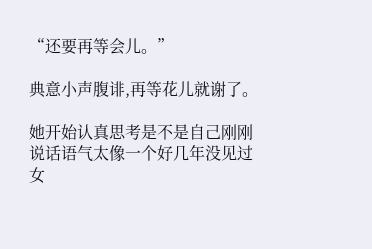“还要再等会儿。”

典意小声腹诽,再等花儿就谢了。

她开始认真思考是不是自己刚刚说话语气太像一个好几年没见过女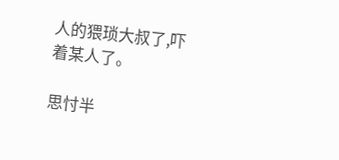人的猥琐大叔了,吓着某人了。

思忖半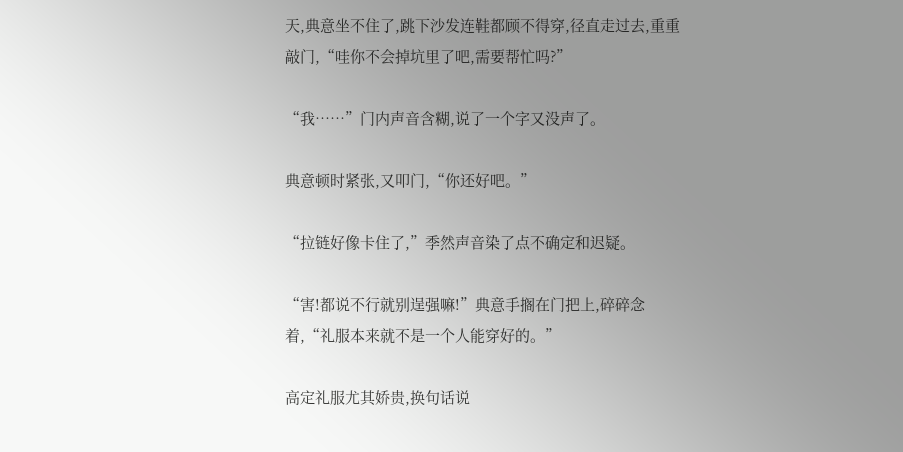天,典意坐不住了,跳下沙发连鞋都顾不得穿,径直走过去,重重敲门,“哇你不会掉坑里了吧,需要帮忙吗?”

“我……”门内声音含糊,说了一个字又没声了。

典意顿时紧张,又叩门,“你还好吧。”

“拉链好像卡住了,”季然声音染了点不确定和迟疑。

“害!都说不行就别逞强嘛!”典意手搁在门把上,碎碎念着,“礼服本来就不是一个人能穿好的。”

高定礼服尤其娇贵,换句话说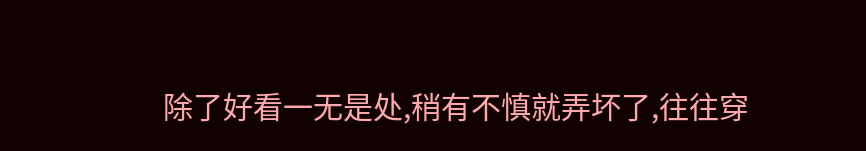除了好看一无是处,稍有不慎就弄坏了,往往穿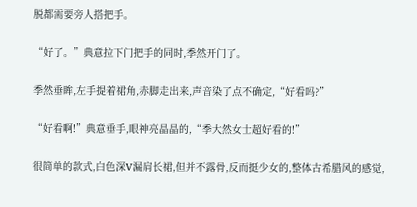脱都需要旁人搭把手。

“好了。”典意拉下门把手的同时,季然开门了。

季然垂眸,左手提着裙角,赤脚走出来,声音染了点不确定,“好看吗?”

“好看啊!”典意垂手,眼神亮晶晶的,“季大然女士超好看的!”

很简单的款式,白色深V漏肩长裙,但并不露骨,反而挺少女的,整体古希腊风的感觉,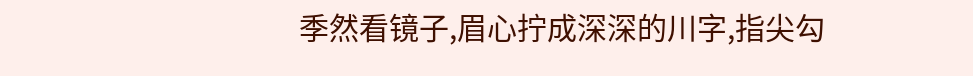季然看镜子,眉心拧成深深的川字,指尖勾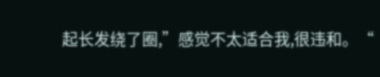起长发绕了圈,”感觉不太适合我,很违和。“